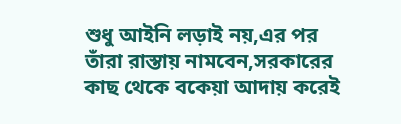শুধু আইনি লড়াই নয়,এর পর তাঁরা রাস্তায় নামবেন,সরকারের কাছ থেকে বকেয়া আদায় করেই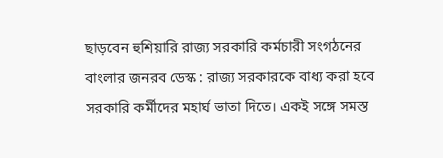ছাড়বেন হুশিয়ারি রাজ্য সরকারি কর্মচারী সংগঠনের
বাংলার জনরব ডেস্ক : রাজ্য সরকারকে বাধ্য করা হবে সরকারি কর্মীদের মহার্ঘ ভাতা দিতে। একই সঙ্গে সমস্ত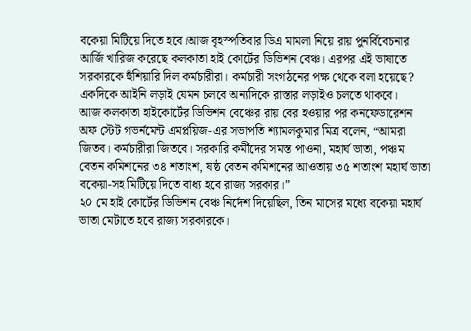বকেয়া মিটিয়ে দিতে হবে।আজ বৃহস্পতিবার ডিএ মামলা নিয়ে রায় পুনর্বিবেচনার আর্জি খারিজ করেছে কলকাতা হাই কোর্টের ডিভিশন বেঞ্চ। এরপর এই ভাষাতে সরকারকে হুঁশিয়ারি দিল কর্মচারীরা। কর্মচারী সংগঠনের পক্ষ থেকে বলা হয়েছে? একদিকে আইনি লড়াই যেমন চলবে অন্যদিকে রাস্তার লড়াইও চলতে থাকবে।
আজ কলকাতা হাইকোর্টের ডিভিশন বেঞ্চের রায় বের হওয়ার পর কনফেডারেশন অফ স্টেট গভর্নমেন্ট এমপ্লয়িজ-এর সভাপতি শ্যামলকুমার মিত্র বলেন, “আমরা জিতব। কর্মচারীরা জিতবে। সরকারি কর্মীদের সমস্ত পাওনা, মহার্ঘ ভাতা, পঞ্চম বেতন কমিশনের ৩৪ শতাংশ, ষষ্ঠ বেতন কমিশনের আওতায় ৩৫ শতাংশ মহার্ঘ ভাতা বকেয়া-সহ মিটিয়ে দিতে বাধ্য হবে রাজ্য সরকার।”
২০ মে হাই কোর্টের ডিভিশন বেঞ্চ নির্দেশ দিয়েছিল, তিন মাসের মধ্যে বকেয়া মহার্ঘ ভাতা মেটাতে হবে রাজ্য সরকারকে।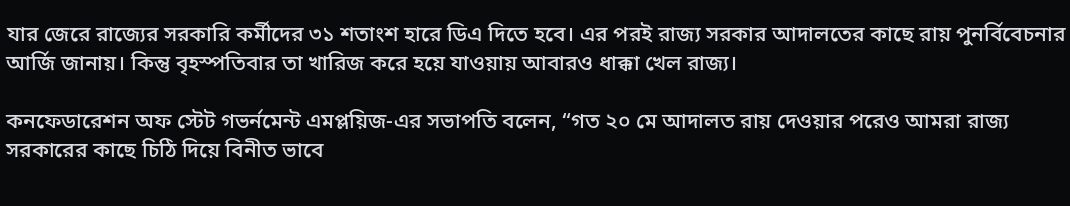যার জেরে রাজ্যের সরকারি কর্মীদের ৩১ শতাংশ হারে ডিএ দিতে হবে। এর পরই রাজ্য সরকার আদালতের কাছে রায় পুনর্বিবেচনার আর্জি জানায়। কিন্তু বৃহস্পতিবার তা খারিজ করে হয়ে যাওয়ায় আবারও ধাক্কা খেল রাজ্য।

কনফেডারেশন অফ স্টেট গভর্নমেন্ট এমপ্লয়িজ-এর সভাপতি বলেন, “গত ২০ মে আদালত রায় দেওয়ার পরেও আমরা রাজ্য সরকারের কাছে চিঠি দিয়ে বিনীত ভাবে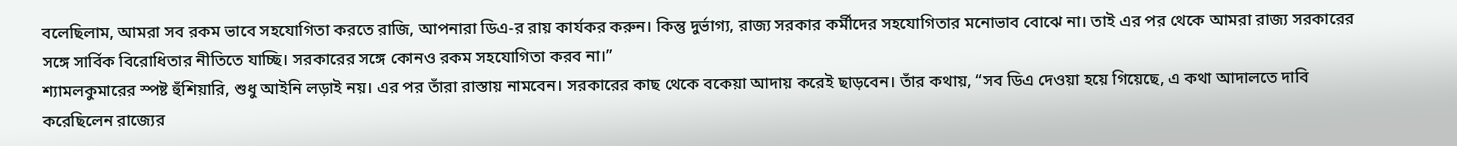বলেছিলাম, আমরা সব রকম ভাবে সহযোগিতা করতে রাজি, আপনারা ডিএ-র রায় কার্যকর করুন। কিন্তু দুর্ভাগ্য, রাজ্য সরকার কর্মীদের সহযোগিতার মনোভাব বোঝে না। তাই এর পর থেকে আমরা রাজ্য সরকারের সঙ্গে সার্বিক বিরোধিতার নীতিতে যাচ্ছি। সরকারের সঙ্গে কোনও রকম সহযোগিতা করব না।”
শ্যামলকুমারের স্পষ্ট হুঁশিয়ারি, শুধু আইনি লড়াই নয়। এর পর তাঁরা রাস্তায় নামবেন। সরকারের কাছ থেকে বকেয়া আদায় করেই ছাড়বেন। তাঁর কথায়, “সব ডিএ দেওয়া হয়ে গিয়েছে, এ কথা আদালতে দাবি করেছিলেন রাজ্যের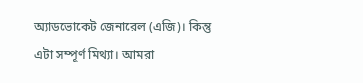অ্যাডভোকেট জেনারেল (এজি)। কিন্তু এটা সম্পূর্ণ মিথ্যা। আমরা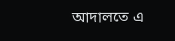আদালতে এ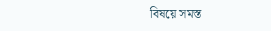বিষয়ে সমস্ত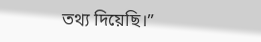তথ্য দিয়েছি।”